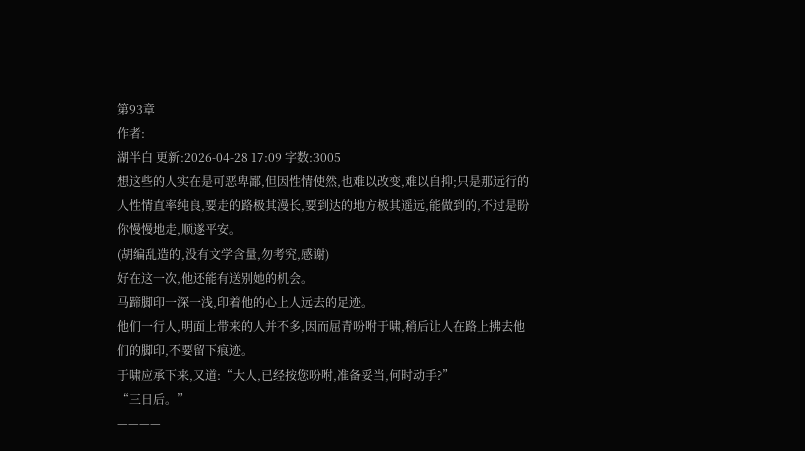第93章
作者:
湖半白 更新:2026-04-28 17:09 字数:3005
想这些的人实在是可恶卑鄙,但因性情使然,也难以改变,难以自抑;只是那远行的人性情直率纯良,要走的路极其漫长,要到达的地方极其遥远,能做到的,不过是盼你慢慢地走,顺遂平安。
(胡编乱造的,没有文学含量,勿考究,感谢)
好在这一次,他还能有送别她的机会。
马蹄脚印一深一浅,印着他的心上人远去的足迹。
他们一行人,明面上带来的人并不多,因而屈青吩咐于啸,稍后让人在路上拂去他们的脚印,不要留下痕迹。
于啸应承下来,又道:“大人,已经按您吩咐,准备妥当,何时动手?”
“三日后。”
————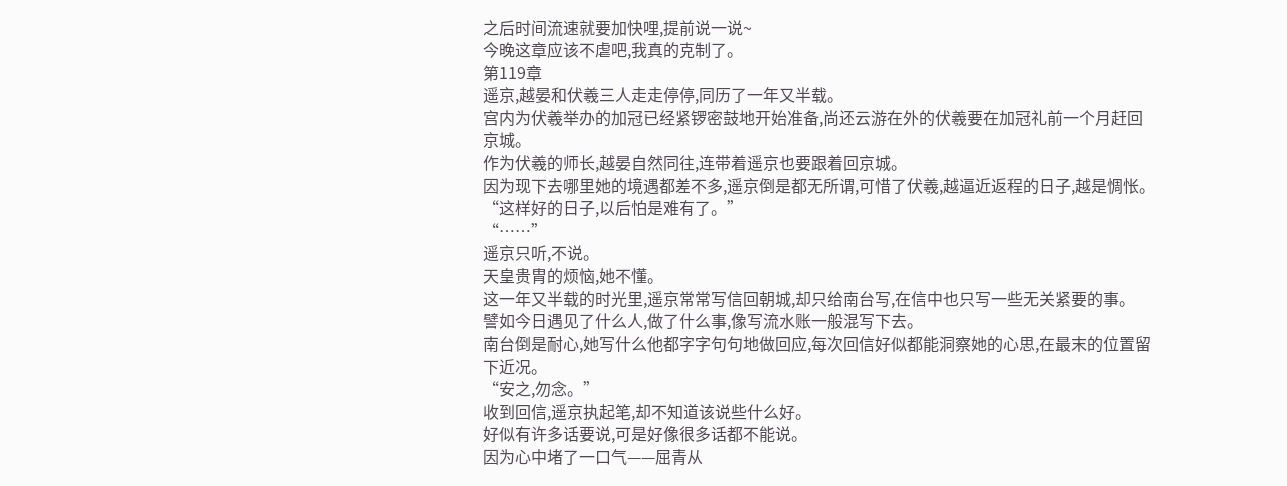之后时间流速就要加快哩,提前说一说~
今晚这章应该不虐吧,我真的克制了。
第119章
遥京,越晏和伏羲三人走走停停,同历了一年又半载。
宫内为伏羲举办的加冠已经紧锣密鼓地开始准备,尚还云游在外的伏羲要在加冠礼前一个月赶回京城。
作为伏羲的师长,越晏自然同往,连带着遥京也要跟着回京城。
因为现下去哪里她的境遇都差不多,遥京倒是都无所谓,可惜了伏羲,越逼近返程的日子,越是惆怅。
“这样好的日子,以后怕是难有了。”
“……”
遥京只听,不说。
天皇贵胄的烦恼,她不懂。
这一年又半载的时光里,遥京常常写信回朝城,却只给南台写,在信中也只写一些无关紧要的事。
譬如今日遇见了什么人,做了什么事,像写流水账一般混写下去。
南台倒是耐心,她写什么他都字字句句地做回应,每次回信好似都能洞察她的心思,在最末的位置留下近况。
“安之,勿念。”
收到回信,遥京执起笔,却不知道该说些什么好。
好似有许多话要说,可是好像很多话都不能说。
因为心中堵了一口气——屈青从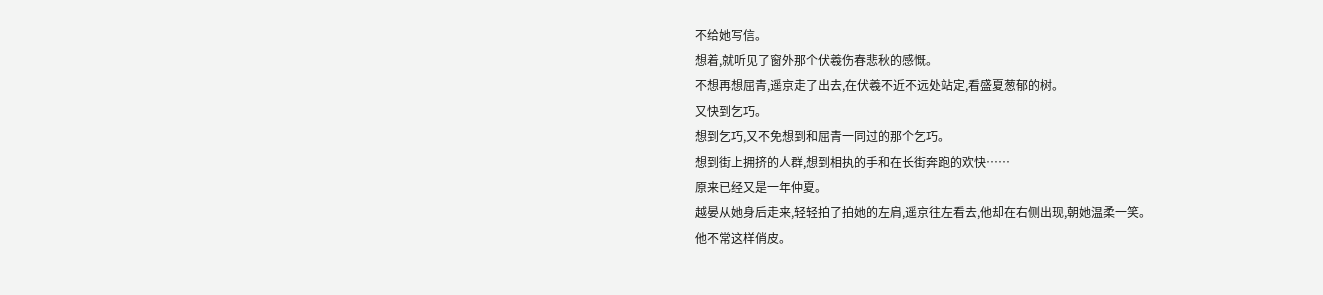不给她写信。
想着,就听见了窗外那个伏羲伤春悲秋的感慨。
不想再想屈青,遥京走了出去,在伏羲不近不远处站定,看盛夏葱郁的树。
又快到乞巧。
想到乞巧,又不免想到和屈青一同过的那个乞巧。
想到街上拥挤的人群,想到相执的手和在长街奔跑的欢快……
原来已经又是一年仲夏。
越晏从她身后走来,轻轻拍了拍她的左肩,遥京往左看去,他却在右侧出现,朝她温柔一笑。
他不常这样俏皮。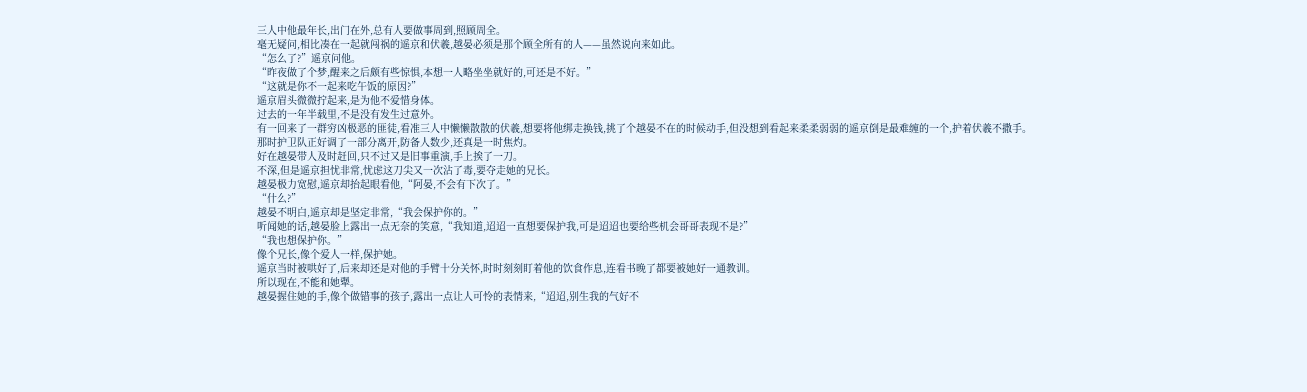三人中他最年长,出门在外,总有人要做事周到,照顾周全。
毫无疑问,相比凑在一起就闯祸的遥京和伏羲,越晏必须是那个顾全所有的人——虽然说向来如此。
“怎么了?”遥京问他。
“昨夜做了个梦,醒来之后颇有些惊惧,本想一人略坐坐就好的,可还是不好。”
“这就是你不一起来吃午饭的原因?”
遥京眉头微微拧起来,是为他不爱惜身体。
过去的一年半载里,不是没有发生过意外。
有一回来了一群穷凶极恶的匪徒,看准三人中懒懒散散的伏羲,想要将他绑走换钱,挑了个越晏不在的时候动手,但没想到看起来柔柔弱弱的遥京倒是最难缠的一个,护着伏羲不撒手。
那时护卫队正好调了一部分离开,防备人数少,还真是一时焦灼。
好在越晏带人及时赶回,只不过又是旧事重演,手上挨了一刀。
不深,但是遥京担忧非常,忧虑这刀尖又一次沾了毒,要夺走她的兄长。
越晏极力宽慰,遥京却抬起眼看他,“阿晏,不会有下次了。”
“什么?”
越晏不明白,遥京却是坚定非常,“我会保护你的。”
听闻她的话,越晏脸上露出一点无奈的笑意,“我知道,迢迢一直想要保护我,可是迢迢也要给些机会哥哥表现不是?”
“我也想保护你。”
像个兄长,像个爱人一样,保护她。
遥京当时被哄好了,后来却还是对他的手臂十分关怀,时时刻刻盯着他的饮食作息,连看书晚了都要被她好一通教训。
所以现在,不能和她犟。
越晏握住她的手,像个做错事的孩子,露出一点让人可怜的表情来,“迢迢,别生我的气好不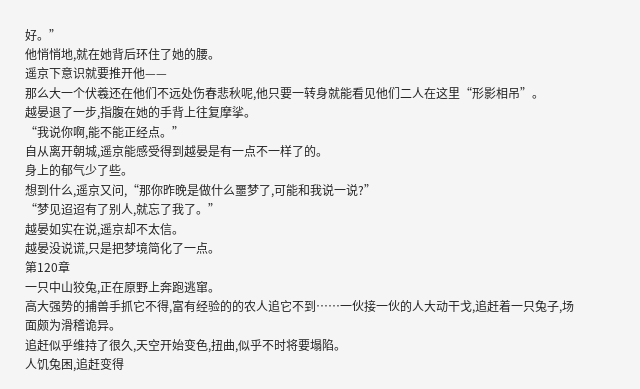好。”
他悄悄地,就在她背后环住了她的腰。
遥京下意识就要推开他——
那么大一个伏羲还在他们不远处伤春悲秋呢,他只要一转身就能看见他们二人在这里“形影相吊”。
越晏退了一步,指腹在她的手背上往复摩挲。
“我说你啊,能不能正经点。”
自从离开朝城,遥京能感受得到越晏是有一点不一样了的。
身上的郁气少了些。
想到什么,遥京又问,“那你昨晚是做什么噩梦了,可能和我说一说?”
“梦见迢迢有了别人,就忘了我了。”
越晏如实在说,遥京却不太信。
越晏没说谎,只是把梦境简化了一点。
第120章
一只中山狡兔,正在原野上奔跑逃窜。
高大强势的捕兽手抓它不得,富有经验的的农人追它不到……一伙接一伙的人大动干戈,追赶着一只兔子,场面颇为滑稽诡异。
追赶似乎维持了很久,天空开始变色,扭曲,似乎不时将要塌陷。
人饥兔困,追赶变得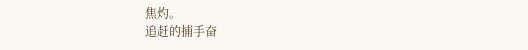焦灼。
追赶的捕手奋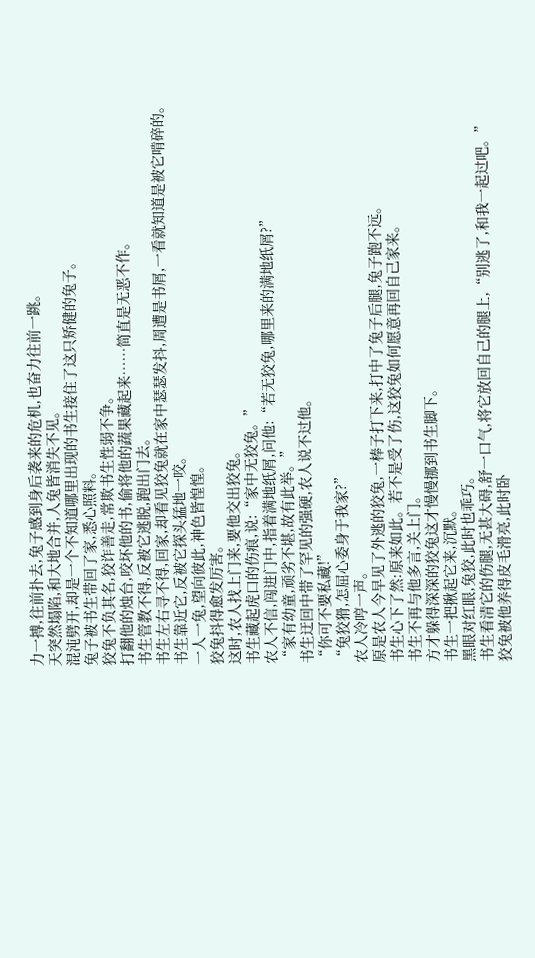力一搏,往前扑去,兔子感到身后袭来的危机,也奋力往前一跳。
天突然塌陷,和大地合并,人兔皆消失不见。
混沌劈开,却是一个不知道哪里出现的书生接住了这只矫健的兔子。
兔子被书生带回了家,悉心照料。
狡兔不负其名,狡诈善走,常欺书生性弱不争。
打翻他的烛台,咬坏他的书,偷将他的蔬果藏起来……简直是无恶不作。
书生管教不得,反被它逃脱,跑出门去。
书生左右寻不得,回家,却看见狡兔就在家中瑟瑟发抖,周遭是书屑,一看就知道是被它啃碎的。
书生靠近它,反被它探头猛地一咬。
一人一兔,望向彼此,神色皆惶惶。
狡兔抖得愈发厉害。
这时,农人找上门来,要他交出狡兔。
书生藏起虎口的伤痕,说:“家中无狡兔。”
农人不信,闯进门中,指着满地纸屑,问他:“若无狡兔,哪里来的满地纸屑?”
“家有幼童,顽劣不堪,故有此举。”
书生迂回中带了罕见的强硬,农人说不过他。
“你可不要私藏!”
“兔狡猾,怎屈心委身于我家?”
农人冷哼一声。
原是农人今早见了外逃的狡兔,一棒子打下来,打中了兔子后腿,兔子跑不远。
书生心下了然:原来如此。若不是受了伤,这狡兔如何愿意再回自己家来。
书生不再与他多言,关上门。
方才躲得深深的狡兔这才慢慢挪到书生脚下。
书生一把揪起它来,沉默。
黑眼对红眼,兔狡,此时也乖巧。
书生看清它的伤腿,无甚大碍,舒一口气,将它放回自己的腿上,“别逃了,和我一起过吧。”
狡兔被他养得皮毛滑亮,此时卧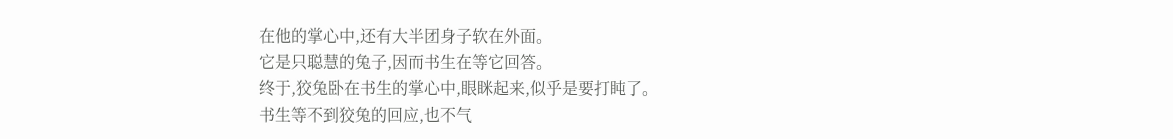在他的掌心中,还有大半团身子软在外面。
它是只聪慧的兔子,因而书生在等它回答。
终于,狡兔卧在书生的掌心中,眼眯起来,似乎是要打盹了。
书生等不到狡兔的回应,也不气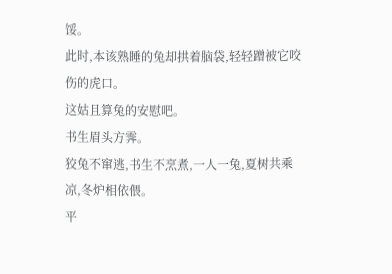馁。
此时,本该熟睡的兔却拱着脑袋,轻轻蹭被它咬伤的虎口。
这姑且算兔的安慰吧。
书生眉头方霁。
狡兔不窜逃,书生不烹煮,一人一兔,夏树共乘凉,冬炉相依偎。
平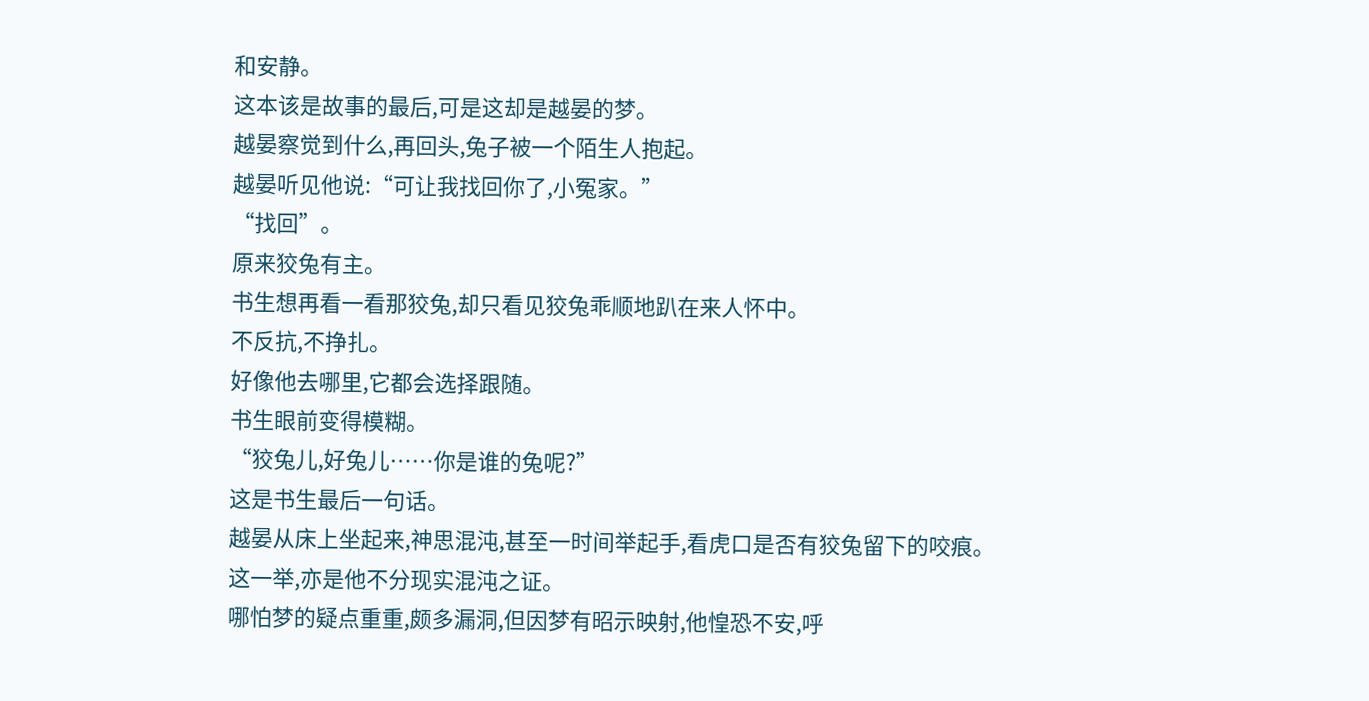和安静。
这本该是故事的最后,可是这却是越晏的梦。
越晏察觉到什么,再回头,兔子被一个陌生人抱起。
越晏听见他说:“可让我找回你了,小冤家。”
“找回”。
原来狡兔有主。
书生想再看一看那狡兔,却只看见狡兔乖顺地趴在来人怀中。
不反抗,不挣扎。
好像他去哪里,它都会选择跟随。
书生眼前变得模糊。
“狡兔儿,好兔儿……你是谁的兔呢?”
这是书生最后一句话。
越晏从床上坐起来,神思混沌,甚至一时间举起手,看虎口是否有狡兔留下的咬痕。
这一举,亦是他不分现实混沌之证。
哪怕梦的疑点重重,颇多漏洞,但因梦有昭示映射,他惶恐不安,呼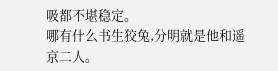吸都不堪稳定。
哪有什么书生狡兔,分明就是他和遥京二人。